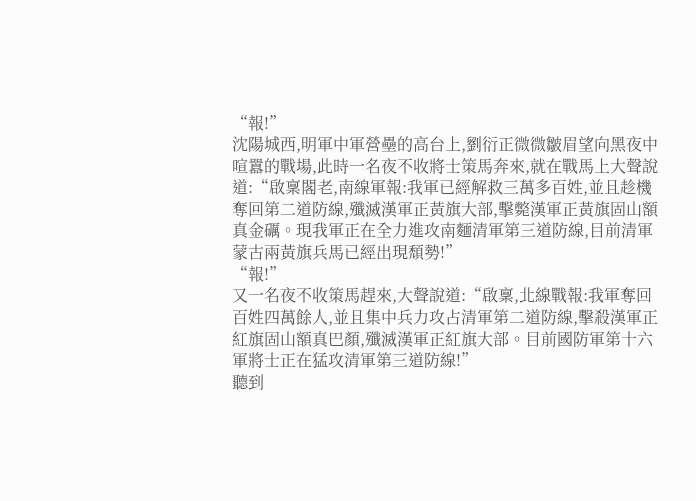“報!”
沈陽城西,明軍中軍營壘的高台上,劉衍正微微皺眉望向黑夜中喧囂的戰場,此時一名夜不收將士策馬奔來,就在戰馬上大聲說道:“啟稟閣老,南線軍報:我軍已經解救三萬多百姓,並且趁機奪回第二道防線,殲滅漢軍正黃旗大部,擊斃漢軍正黃旗固山額真金礪。現我軍正在全力進攻南麵清軍第三道防線,目前清軍蒙古兩黃旗兵馬已經出現頹勢!”
“報!”
又一名夜不收策馬趕來,大聲說道:“啟稟,北線戰報:我軍奪回百姓四萬餘人,並且集中兵力攻占清軍第二道防線,擊殺漢軍正紅旗固山額真巴顏,殲滅漢軍正紅旗大部。目前國防軍第十六軍將士正在猛攻清軍第三道防線!”
聽到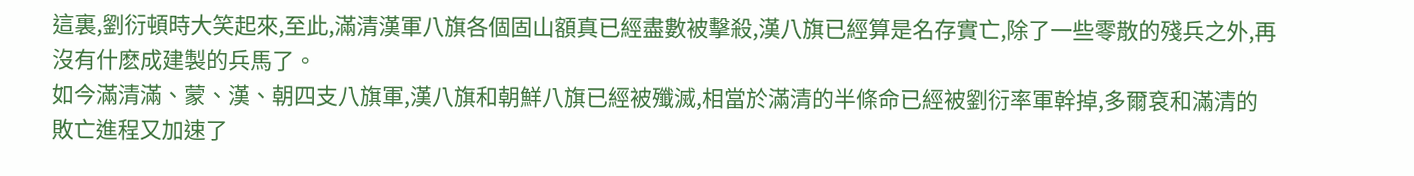這裏,劉衍頓時大笑起來,至此,滿清漢軍八旗各個固山額真已經盡數被擊殺,漢八旗已經算是名存實亡,除了一些零散的殘兵之外,再沒有什麽成建製的兵馬了。
如今滿清滿、蒙、漢、朝四支八旗軍,漢八旗和朝鮮八旗已經被殲滅,相當於滿清的半條命已經被劉衍率軍幹掉,多爾袞和滿清的敗亡進程又加速了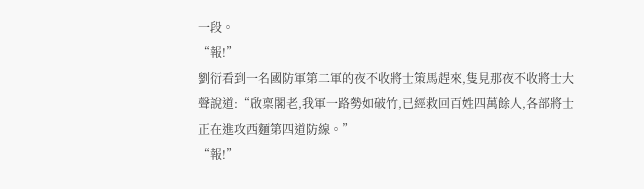一段。
“報!”
劉衍看到一名國防軍第二軍的夜不收將士策馬趕來,隻見那夜不收將士大聲說道:“啟稟閣老,我軍一路勢如破竹,已經救回百姓四萬餘人,各部將士正在進攻西麵第四道防線。”
“報!”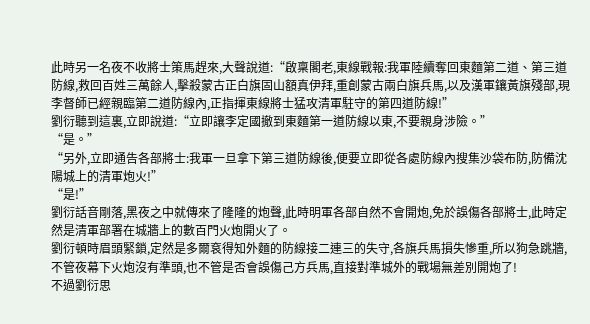此時另一名夜不收將士策馬趕來,大聲說道:“啟稟閣老,東線戰報:我軍陸續奪回東麵第二道、第三道防線,救回百姓三萬餘人,擊殺蒙古正白旗固山額真伊拜,重創蒙古兩白旗兵馬,以及漢軍鑲黃旗殘部,現李督師已經親臨第二道防線內,正指揮東線將士猛攻清軍駐守的第四道防線!”
劉衍聽到這裏,立即說道:“立即讓李定國撤到東麵第一道防線以東,不要親身涉險。”
“是。”
“另外,立即通告各部將士:我軍一旦拿下第三道防線後,便要立即從各處防線內搜集沙袋布防,防備沈陽城上的清軍炮火!”
“是!”
劉衍話音剛落,黑夜之中就傳來了隆隆的炮聲,此時明軍各部自然不會開炮,免於誤傷各部將士,此時定然是清軍部署在城牆上的數百門火炮開火了。
劉衍頓時眉頭緊鎖,定然是多爾袞得知外麵的防線接二連三的失守,各旗兵馬損失慘重,所以狗急跳牆,不管夜幕下火炮沒有準頭,也不管是否會誤傷己方兵馬,直接對準城外的戰場無差別開炮了!
不過劉衍思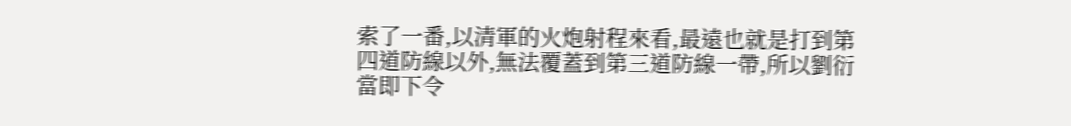索了一番,以清軍的火炮射程來看,最遠也就是打到第四道防線以外,無法覆蓋到第三道防線一帶,所以劉衍當即下令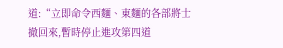道:“立即命令西麵、東麵的各部將士撤回來,暫時停止進攻第四道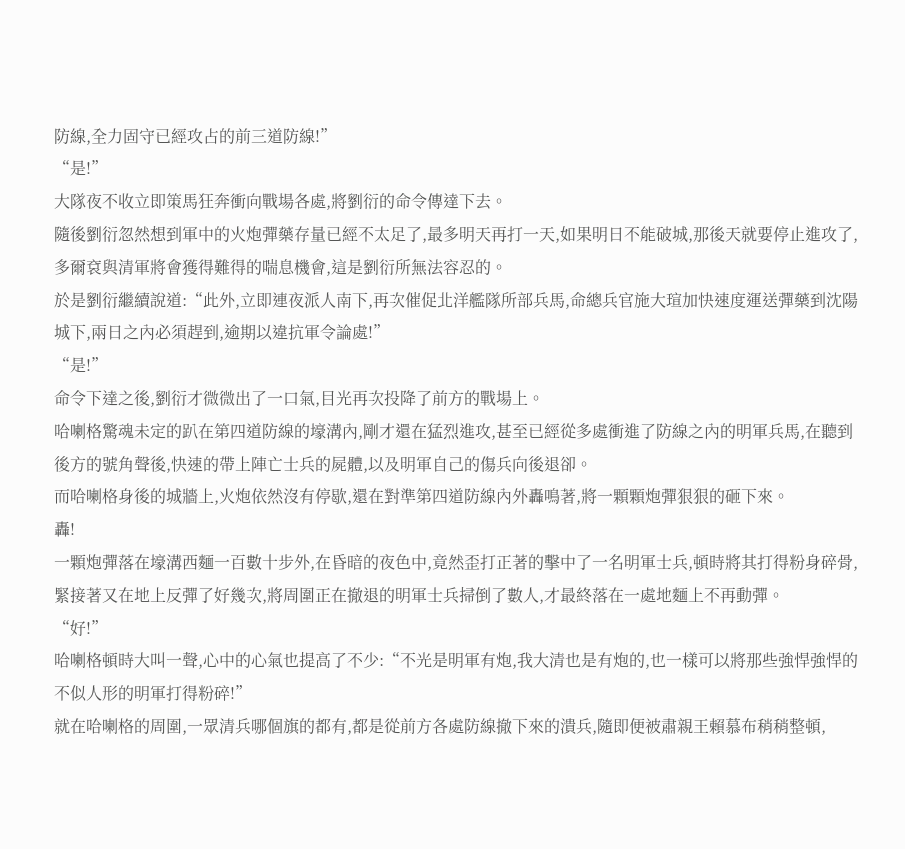防線,全力固守已經攻占的前三道防線!”
“是!”
大隊夜不收立即策馬狂奔衝向戰場各處,將劉衍的命令傳達下去。
隨後劉衍忽然想到軍中的火炮彈藥存量已經不太足了,最多明天再打一天,如果明日不能破城,那後天就要停止進攻了,多爾袞與清軍將會獲得難得的喘息機會,這是劉衍所無法容忍的。
於是劉衍繼續說道:“此外,立即連夜派人南下,再次催促北洋艦隊所部兵馬,命總兵官施大瑄加快速度運送彈藥到沈陽城下,兩日之內必須趕到,逾期以違抗軍令論處!”
“是!”
命令下達之後,劉衍才微微出了一口氣,目光再次投降了前方的戰場上。
哈喇格驚魂未定的趴在第四道防線的壕溝內,剛才還在猛烈進攻,甚至已經從多處衝進了防線之內的明軍兵馬,在聽到後方的號角聲後,快速的帶上陣亡士兵的屍體,以及明軍自己的傷兵向後退卻。
而哈喇格身後的城牆上,火炮依然沒有停歇,還在對準第四道防線內外轟鳴著,將一顆顆炮彈狠狠的砸下來。
轟!
一顆炮彈落在壕溝西麵一百數十步外,在昏暗的夜色中,竟然歪打正著的擊中了一名明軍士兵,頓時將其打得粉身碎骨,緊接著又在地上反彈了好幾次,將周圍正在撤退的明軍士兵掃倒了數人,才最終落在一處地麵上不再動彈。
“好!”
哈喇格頓時大叫一聲,心中的心氣也提高了不少:“不光是明軍有炮,我大清也是有炮的,也一樣可以將那些強悍強悍的不似人形的明軍打得粉碎!”
就在哈喇格的周圍,一眾清兵哪個旗的都有,都是從前方各處防線撤下來的潰兵,隨即便被肅親王賴慕布稍稍整頓,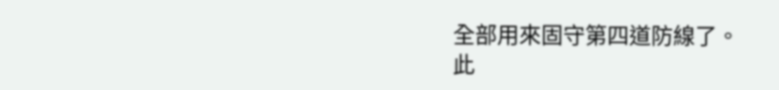全部用來固守第四道防線了。
此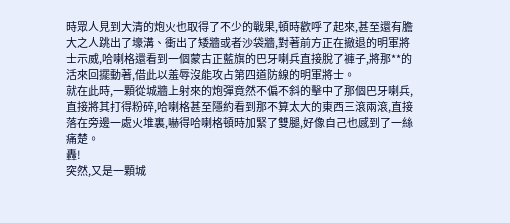時眾人見到大清的炮火也取得了不少的戰果,頓時歡呼了起來,甚至還有膽大之人跳出了壕溝、衝出了矮牆或者沙袋牆,對著前方正在撤退的明軍將士示威,哈喇格還看到一個蒙古正藍旗的巴牙喇兵直接脫了褲子,將那**的活來回擺動著,借此以羞辱沒能攻占第四道防線的明軍將士。
就在此時,一顆從城牆上射來的炮彈竟然不偏不斜的擊中了那個巴牙喇兵,直接將其打得粉碎,哈喇格甚至隱約看到那不算太大的東西三滾兩滾,直接落在旁邊一處火堆裏,嚇得哈喇格頓時加緊了雙腿,好像自己也感到了一絲痛楚。
轟!
突然,又是一顆城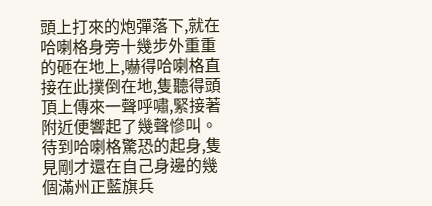頭上打來的炮彈落下,就在哈喇格身旁十幾步外重重的砸在地上,嚇得哈喇格直接在此撲倒在地,隻聽得頭頂上傳來一聲呼嘯,緊接著附近便響起了幾聲慘叫。
待到哈喇格驚恐的起身,隻見剛才還在自己身邊的幾個滿州正藍旗兵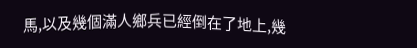馬,以及幾個滿人鄉兵已經倒在了地上,幾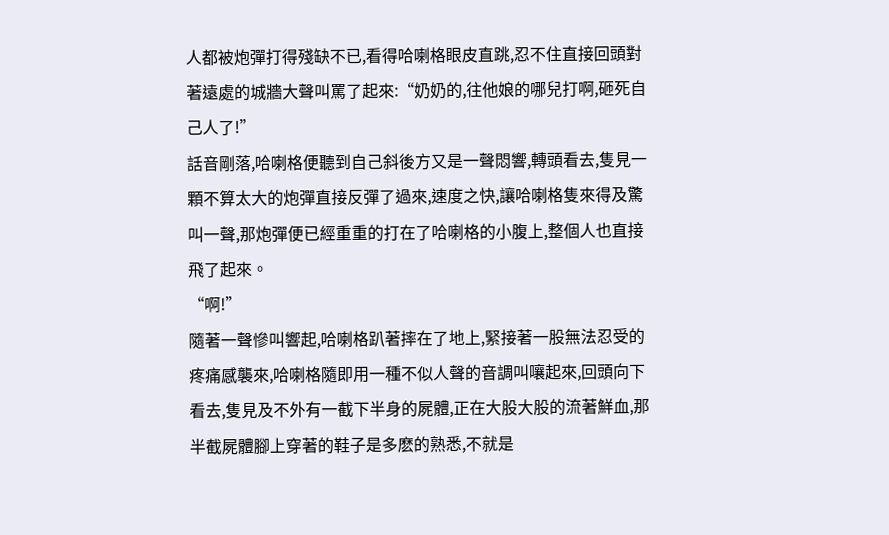人都被炮彈打得殘缺不已,看得哈喇格眼皮直跳,忍不住直接回頭對著遠處的城牆大聲叫罵了起來:“奶奶的,往他娘的哪兒打啊,砸死自己人了!”
話音剛落,哈喇格便聽到自己斜後方又是一聲悶響,轉頭看去,隻見一顆不算太大的炮彈直接反彈了過來,速度之快,讓哈喇格隻來得及驚叫一聲,那炮彈便已經重重的打在了哈喇格的小腹上,整個人也直接飛了起來。
“啊!”
隨著一聲慘叫響起,哈喇格趴著摔在了地上,緊接著一股無法忍受的疼痛感襲來,哈喇格隨即用一種不似人聲的音調叫嚷起來,回頭向下看去,隻見及不外有一截下半身的屍體,正在大股大股的流著鮮血,那半截屍體腳上穿著的鞋子是多麽的熟悉,不就是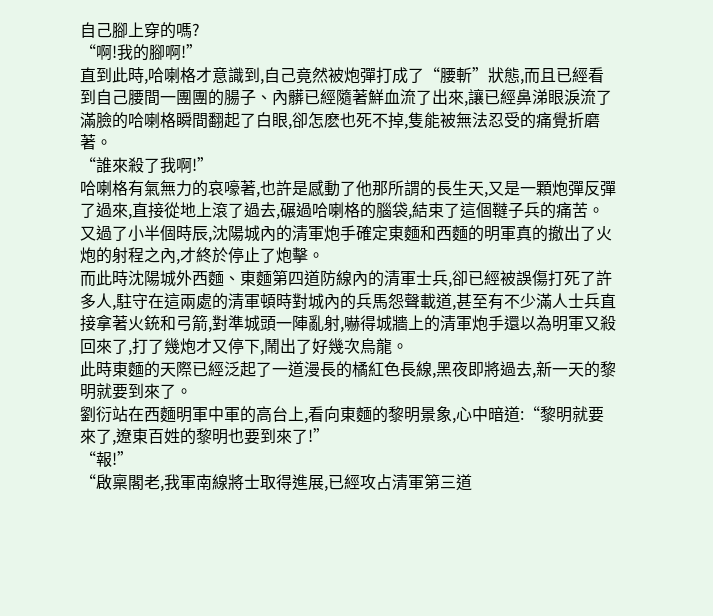自己腳上穿的嗎?
“啊!我的腳啊!”
直到此時,哈喇格才意識到,自己竟然被炮彈打成了“腰斬”狀態,而且已經看到自己腰間一團團的腸子、內髒已經隨著鮮血流了出來,讓已經鼻涕眼淚流了滿臉的哈喇格瞬間翻起了白眼,卻怎麽也死不掉,隻能被無法忍受的痛覺折磨著。
“誰來殺了我啊!”
哈喇格有氣無力的哀嚎著,也許是感動了他那所謂的長生天,又是一顆炮彈反彈了過來,直接從地上滾了過去,碾過哈喇格的腦袋,結束了這個韃子兵的痛苦。
又過了小半個時辰,沈陽城內的清軍炮手確定東麵和西麵的明軍真的撤出了火炮的射程之內,才終於停止了炮擊。
而此時沈陽城外西麵、東麵第四道防線內的清軍士兵,卻已經被誤傷打死了許多人,駐守在這兩處的清軍頓時對城內的兵馬怨聲載道,甚至有不少滿人士兵直接拿著火銃和弓箭,對準城頭一陣亂射,嚇得城牆上的清軍炮手還以為明軍又殺回來了,打了幾炮才又停下,鬧出了好幾次烏龍。
此時東麵的天際已經泛起了一道漫長的橘紅色長線,黑夜即將過去,新一天的黎明就要到來了。
劉衍站在西麵明軍中軍的高台上,看向東麵的黎明景象,心中暗道:“黎明就要來了,遼東百姓的黎明也要到來了!”
“報!”
“啟稟閣老,我軍南線將士取得進展,已經攻占清軍第三道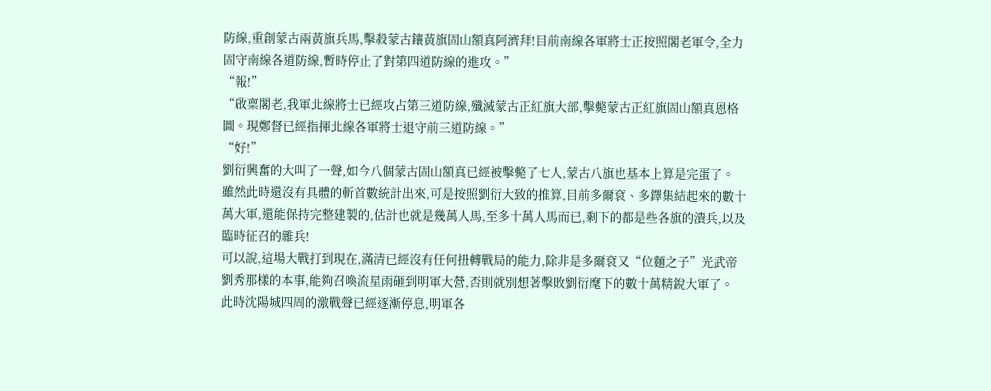防線,重創蒙古兩黃旗兵馬,擊殺蒙古鑲黃旗固山額真阿濟拜!目前南線各軍將士正按照閣老軍令,全力固守南線各道防線,暫時停止了對第四道防線的進攻。”
“報!”
“啟稟閣老,我軍北線將士已經攻占第三道防線,殲滅蒙古正紅旗大部,擊斃蒙古正紅旗固山額真恩格圖。現鄭督已經指揮北線各軍將士退守前三道防線。”
“好!”
劉衍興奮的大叫了一聲,如今八個蒙古固山額真已經被擊斃了七人,蒙古八旗也基本上算是完蛋了。
雖然此時還沒有具體的斬首數統計出來,可是按照劉衍大致的推算,目前多爾袞、多鐸集結起來的數十萬大軍,還能保持完整建製的,估計也就是幾萬人馬,至多十萬人馬而已,剩下的都是些各旗的潰兵,以及臨時征召的雜兵!
可以說,這場大戰打到現在,滿清已經沒有任何扭轉戰局的能力,除非是多爾袞又“位麵之子”光武帝劉秀那樣的本事,能夠召喚流星雨砸到明軍大營,否則就別想著擊敗劉衍麾下的數十萬精銳大軍了。
此時沈陽城四周的激戰聲已經逐漸停息,明軍各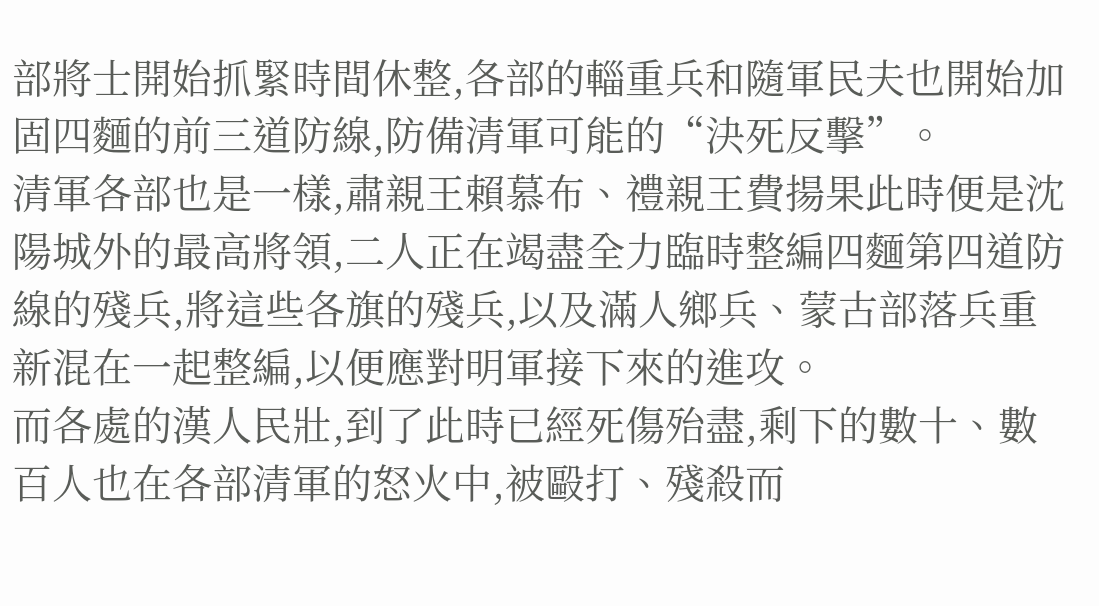部將士開始抓緊時間休整,各部的輜重兵和隨軍民夫也開始加固四麵的前三道防線,防備清軍可能的“決死反擊”。
清軍各部也是一樣,肅親王賴慕布、禮親王費揚果此時便是沈陽城外的最高將領,二人正在竭盡全力臨時整編四麵第四道防線的殘兵,將這些各旗的殘兵,以及滿人鄉兵、蒙古部落兵重新混在一起整編,以便應對明軍接下來的進攻。
而各處的漢人民壯,到了此時已經死傷殆盡,剩下的數十、數百人也在各部清軍的怒火中,被毆打、殘殺而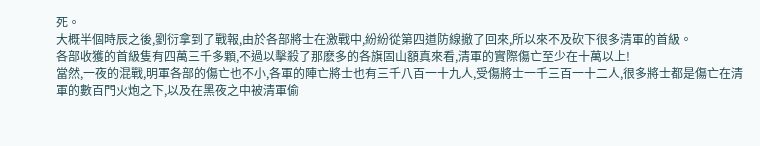死。
大概半個時辰之後,劉衍拿到了戰報,由於各部將士在激戰中,紛紛從第四道防線撤了回來,所以來不及砍下很多清軍的首級。
各部收獲的首級隻有四萬三千多顆,不過以擊殺了那麽多的各旗固山額真來看,清軍的實際傷亡至少在十萬以上!
當然,一夜的混戰,明軍各部的傷亡也不小,各軍的陣亡將士也有三千八百一十九人,受傷將士一千三百一十二人,很多將士都是傷亡在清軍的數百門火炮之下,以及在黑夜之中被清軍偷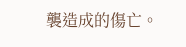襲造成的傷亡。